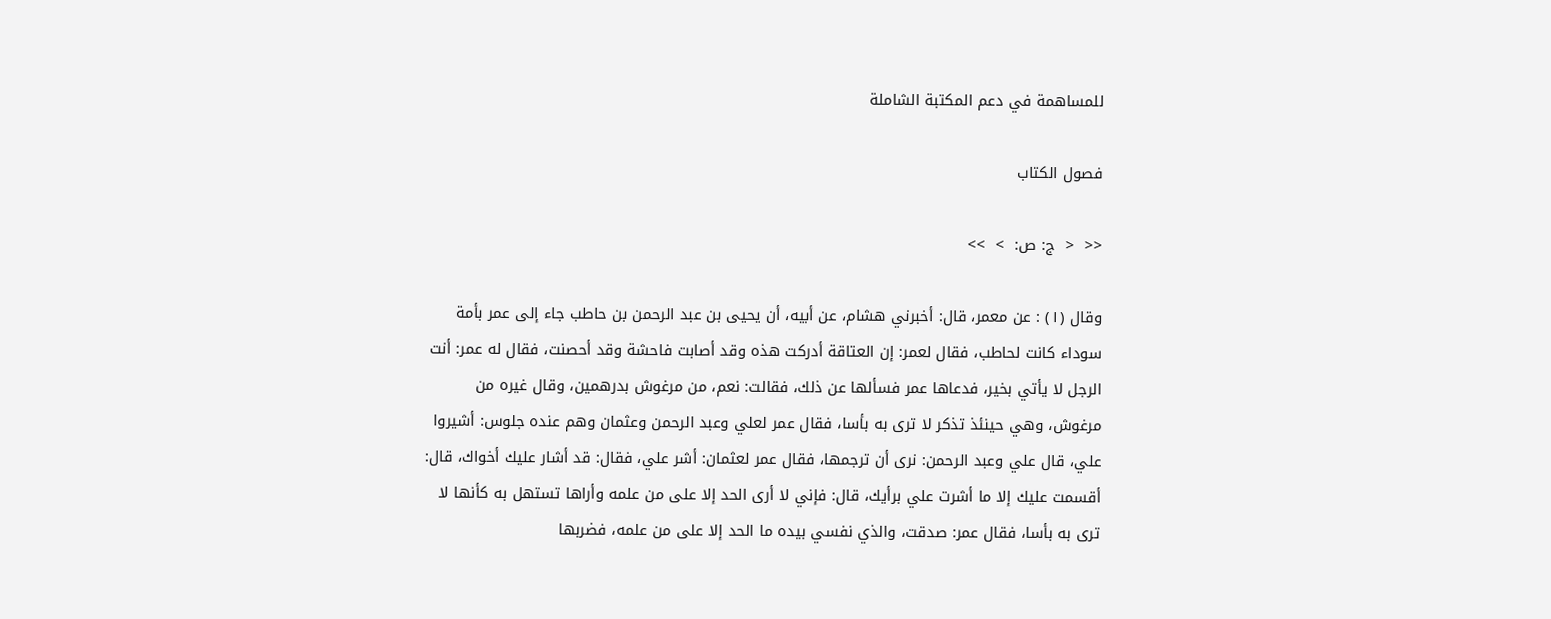للمساهمة في دعم المكتبة الشاملة

فصول الكتاب

<<  <  ج: ص:  >  >>

وقال (١) : عن معمر، قال: أخبرني هشام، عن أبيه، أن يحيى بن عبد الرحمن بن حاطب جاء إلى عمر بأمة سوداء كانت لحاطب، فقال لعمر: إن العتاقة أدركت هذه وقد أصابت فاحشة وقد أحصنت، فقال له عمر: أنت الرجل لا يأتي بخير، فدعاها عمر فسألها عن ذلك، فقالت: نعم، من مرغوش بدرهمين، وقال غيره من مرغوش، وهي حينئذ تذكر لا ترى به بأسا، فقال عمر لعلي وعبد الرحمن وعثمان وهم عنده جلوس: أشيروا علي، قال علي وعبد الرحمن: نرى أن ترجمها، فقال عمر لعثمان: أشر علي، فقال: قد أشار عليك أخواك، قال: أقسمت عليك إلا ما أشرت علي برأيك، قال: فإني لا أرى الحد إلا على من علمه وأراها تستهل به كأنها لا ترى به بأسا، فقال عمر: صدقت، والذي نفسي بيده ما الحد إلا على من علمه، فضربها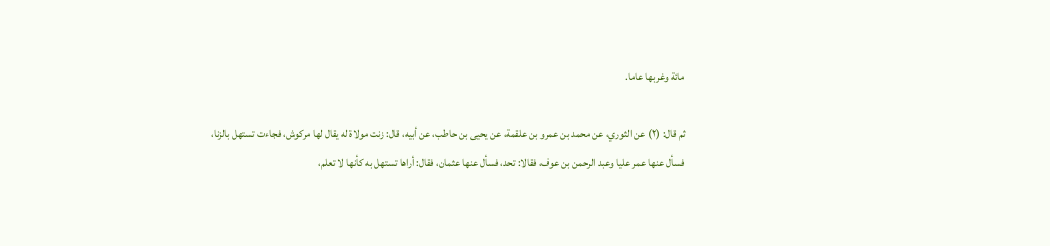مائة وغربها عاما.

ثم قال: (٢) عن الثوري، عن محمد بن عمرو بن علقمة، عن يحيى بن حاطب، عن أبيه، قال: زنت مولاة له يقال لها مركوش، فجاءت تستهل بالزنا، فسأل عنها عمر عليا وعبد الرحمن بن عوف، فقالا: تحد، فسأل عنها عثمان، فقال: أراها تستهل به كأنها لا تعلم،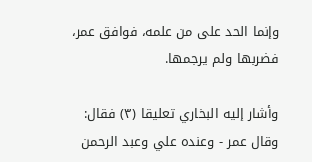وإنما الحد على من علمه، فوافق عمر، فضربها ولم يرجمها.

وأشار إليه البخاري تعليقا (٣) فقال: وقال عمر - وعنده علي وعبد الرحمن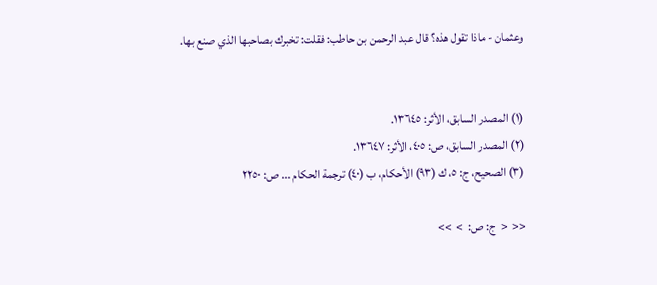وعثمان - ماذا تقول هذه؟ قال عبد الرحمن بن حاطب: فقلت: تخبرك بصاحبها الذي صنع بها.


(١) المصدر السابق، الأثر: ١٣٦٤٥.
(٢) المصدر السابق، ص: ٤٠٥، الأثر: ١٣٦٤٧.
(٣) الصحيح، ج: ٥، ك (٩٣) الأحكام، ب (٤٠) ترجمة الحكام ... ص: ٢٢٥٠

<<  <  ج: ص:  >  >>